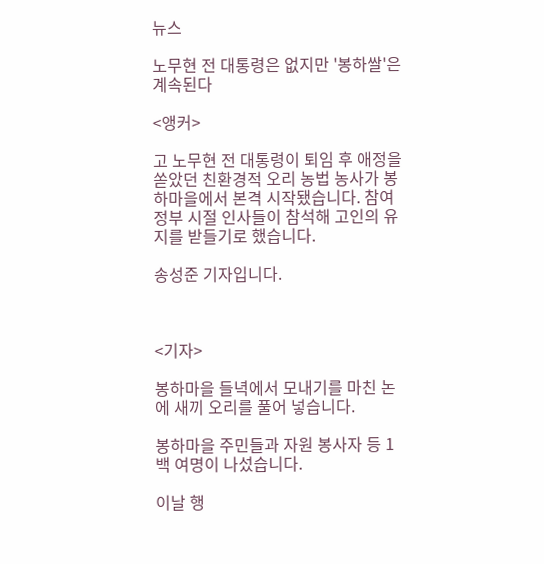뉴스

노무현 전 대통령은 없지만 '봉하쌀'은 계속된다

<앵커>

고 노무현 전 대통령이 퇴임 후 애정을 쏟았던 친환경적 오리 농법 농사가 봉하마을에서 본격 시작됐습니다. 참여정부 시절 인사들이 참석해 고인의 유지를 받들기로 했습니다.

송성준 기자입니다.



<기자>

봉하마을 들녁에서 모내기를 마친 논에 새끼 오리를 풀어 넣습니다.

봉하마을 주민들과 자원 봉사자 등 1백 여명이 나섰습니다.

이날 행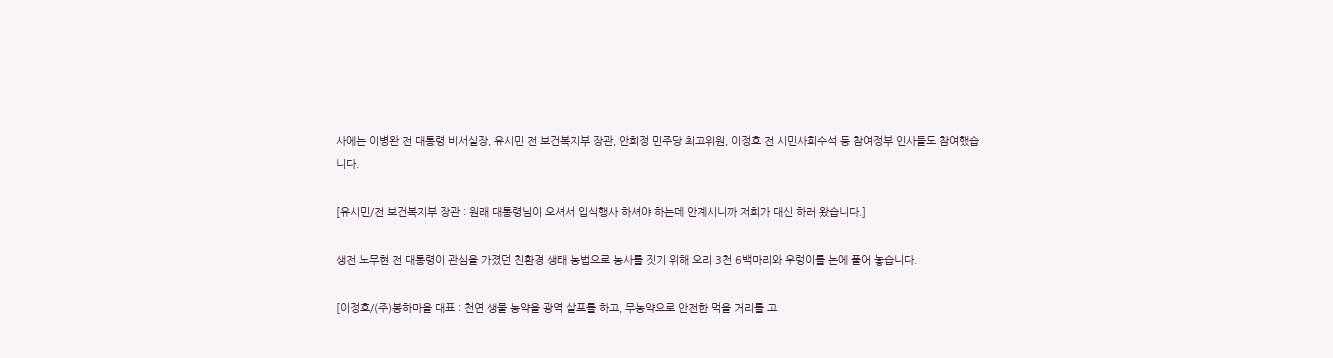사에는 이병완 전 대통령 비서실장, 유시민 전 보건복지부 장관, 안희정 민주당 최고위원, 이정호 전 시민사회수석 등 참여정부 인사들도 참여했습니다.

[유시민/전 보건복지부 장관 : 원래 대통령님이 오셔서 입식행사 하셔야 하는데 안계시니까 저희가 대신 하러 왔습니다.]

생전 노무현 전 대통령이 관심을 가졌던 친환경 생태 농법으로 농사를 짓기 위해 오리 3천 6백마리와 우렁이를 논에 풀어 놓습니다.

[이정호/(주)봉하마을 대표 : 천연 생물 농약을 광역 살포를 하고, 무농약으로 안전한 먹을 거리를 고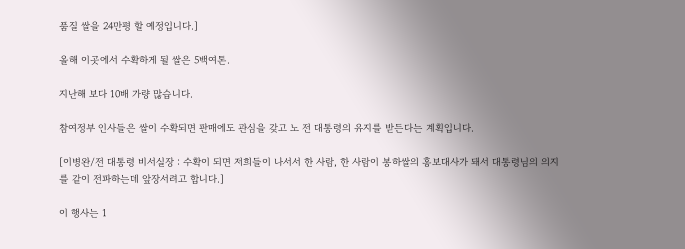품질 쌀을 24만평 할 예정입니다.]

올해 이곳에서 수확하게 될 쌀은 5백여톤.

지난해 보다 10배 가량 많습니다.

참여정부 인사들은 쌀이 수확되면 판매에도 관심을 갖고 노 전 대통령의 유지를 받든다는 계획입니다.

[이병완/전 대통령 비서실장 : 수확이 되면 저희들이 나서서 한 사람, 한 사람이 봉하쌀의 홍보대사가 돼서 대통령님의 의지를 같이 전파하는데 앞장서려고 합니다.]

이 행사는 1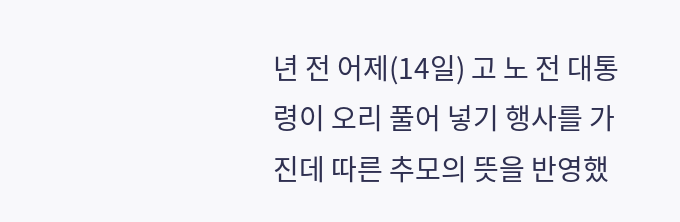년 전 어제(14일) 고 노 전 대통령이 오리 풀어 넣기 행사를 가진데 따른 추모의 뜻을 반영했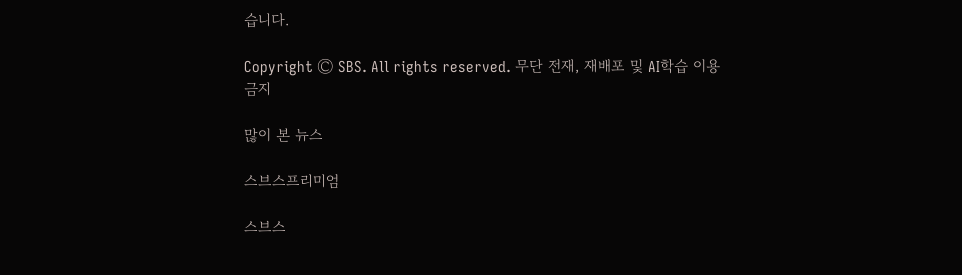습니다.

Copyright Ⓒ SBS. All rights reserved. 무단 전재, 재배포 및 AI학습 이용 금지

많이 본 뉴스

스브스프리미엄

스브스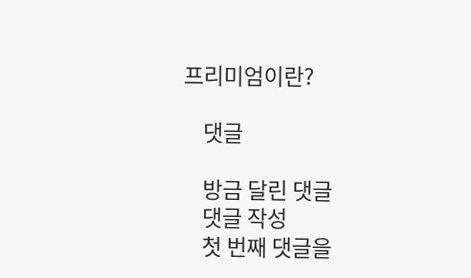프리미엄이란?

    댓글

    방금 달린 댓글
    댓글 작성
    첫 번째 댓글을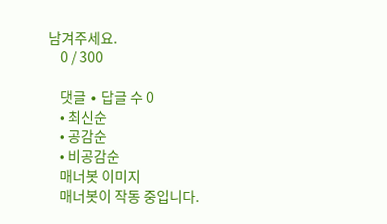남겨주세요.
    0 / 300

    댓글 ∙ 답글 수 0
    • 최신순
    • 공감순
    • 비공감순
    매너봇 이미지
    매너봇이 작동 중입니다.